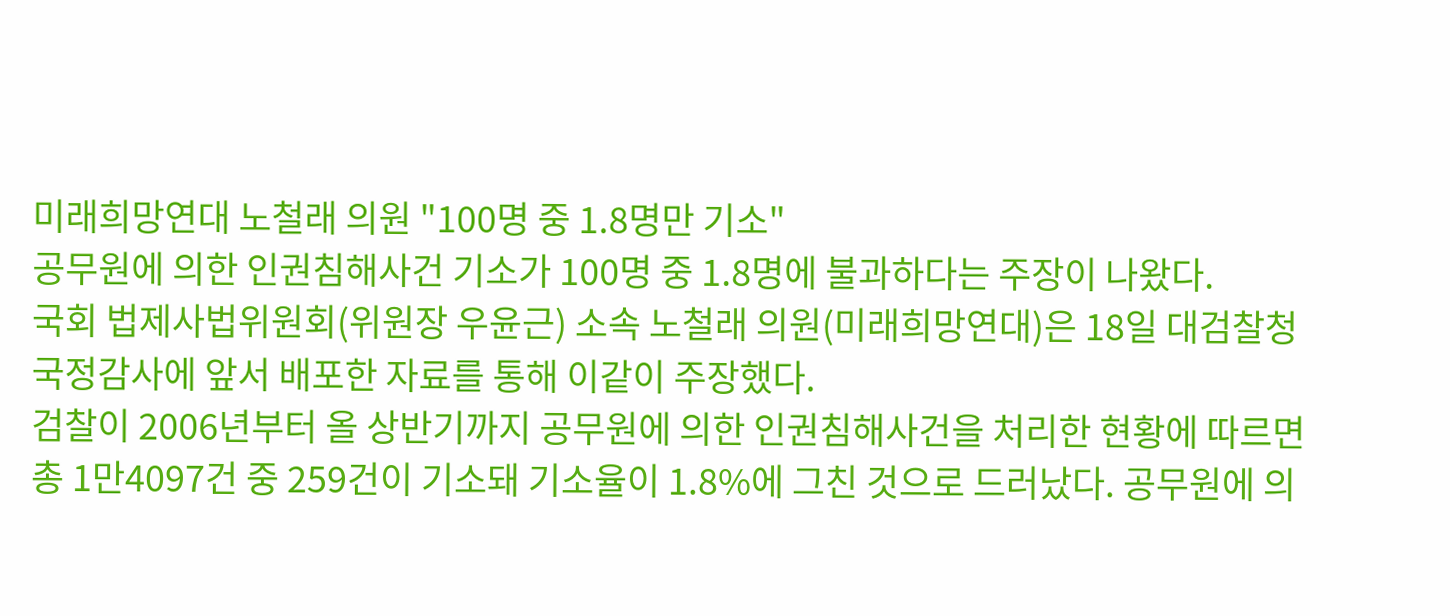미래희망연대 노철래 의원 "100명 중 1.8명만 기소"
공무원에 의한 인권침해사건 기소가 100명 중 1.8명에 불과하다는 주장이 나왔다.
국회 법제사법위원회(위원장 우윤근) 소속 노철래 의원(미래희망연대)은 18일 대검찰청 국정감사에 앞서 배포한 자료를 통해 이같이 주장했다.
검찰이 2006년부터 올 상반기까지 공무원에 의한 인권침해사건을 처리한 현황에 따르면 총 1만4097건 중 259건이 기소돼 기소율이 1.8%에 그친 것으로 드러났다. 공무원에 의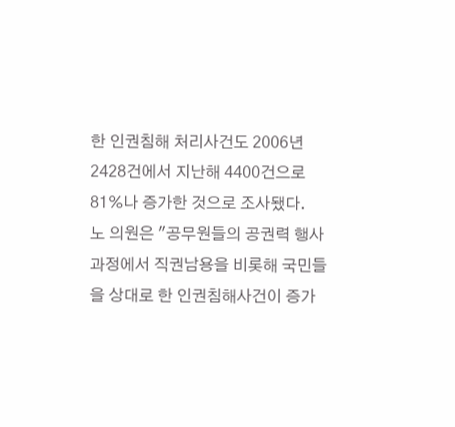한 인권침해 처리사건도 2006년 2428건에서 지난해 4400건으로 81%나 증가한 것으로 조사됐다.
노 의원은 "공무원들의 공권력 행사과정에서 직권남용을 비롯해 국민들을 상대로 한 인권침해사건이 증가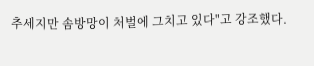추세지만 솜방망이 처벌에 그치고 있다"고 강조했다.